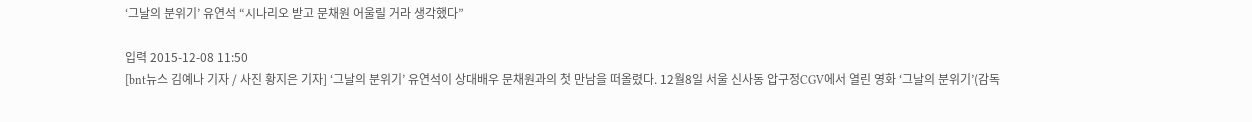‘그날의 분위기’ 유연석 “시나리오 받고 문채원 어울릴 거라 생각했다”

입력 2015-12-08 11:50
[bnt뉴스 김예나 기자 / 사진 황지은 기자] ‘그날의 분위기’ 유연석이 상대배우 문채원과의 첫 만남을 떠올렸다. 12월8일 서울 신사동 압구정CGV에서 열린 영화 ‘그날의 분위기’(감독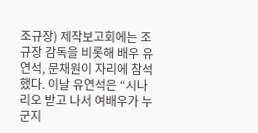조규장) 제작보고회에는 조규장 감독을 비롯해 배우 유연석, 문채원이 자리에 참석했다. 이날 유연석은 “시나리오 받고 나서 여배우가 누군지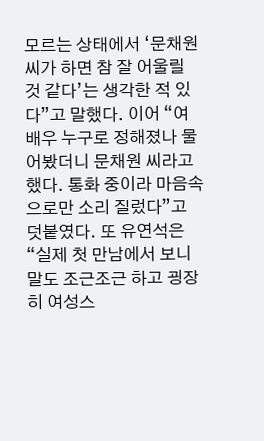모르는 상태에서 ‘문채원 씨가 하면 참 잘 어울릴 것 같다’는 생각한 적 있다”고 말했다. 이어 “여배우 누구로 정해졌나 물어봤더니 문채원 씨라고 했다. 통화 중이라 마음속으로만 소리 질렀다”고 덧붙였다. 또 유연석은 “실제 첫 만남에서 보니 말도 조근조근 하고 굉장히 여성스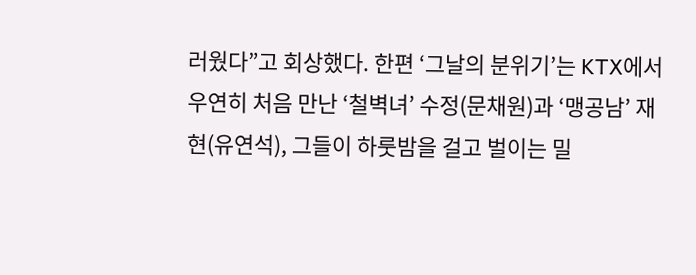러웠다”고 회상했다. 한편 ‘그날의 분위기’는 KTX에서 우연히 처음 만난 ‘철벽녀’ 수정(문채원)과 ‘맹공남’ 재현(유연석), 그들이 하룻밤을 걸고 벌이는 밀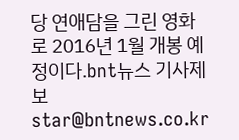당 연애담을 그린 영화로 2016년 1월 개봉 예정이다.bnt뉴스 기사제보star@bntnews.co.kr